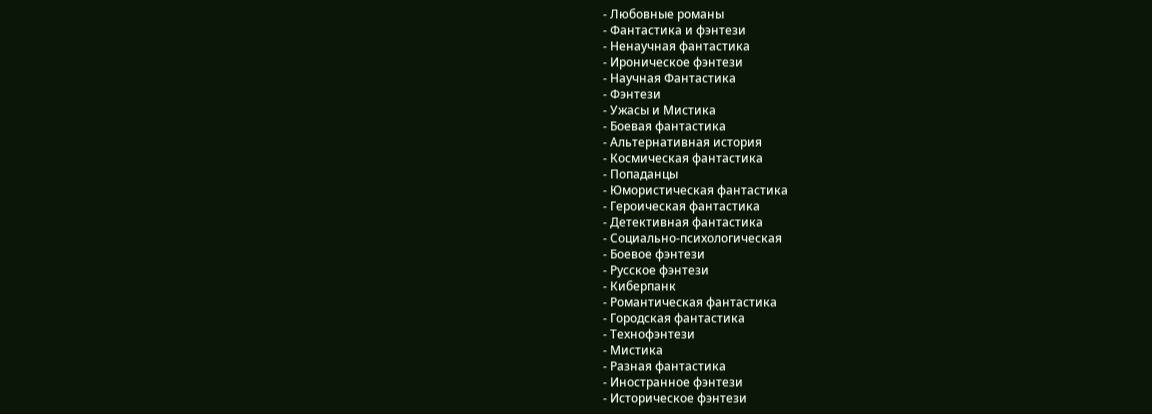- Любовные романы
- Фантастика и фэнтези
- Ненаучная фантастика
- Ироническое фэнтези
- Научная Фантастика
- Фэнтези
- Ужасы и Мистика
- Боевая фантастика
- Альтернативная история
- Космическая фантастика
- Попаданцы
- Юмористическая фантастика
- Героическая фантастика
- Детективная фантастика
- Социально-психологическая
- Боевое фэнтези
- Русское фэнтези
- Киберпанк
- Романтическая фантастика
- Городская фантастика
- Технофэнтези
- Мистика
- Разная фантастика
- Иностранное фэнтези
- Историческое фэнтези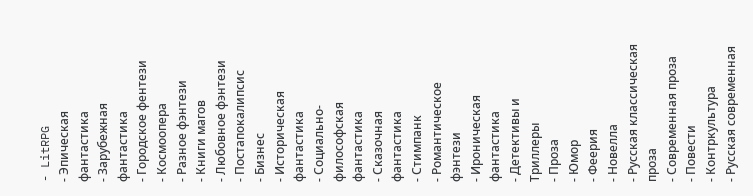- LitRPG
- Эпическая фантастика
- Зарубежная фантастика
- Городское фентези
- Космоопера
- Разное фэнтези
- Книги магов
- Любовное фэнтези
- Постапокалипсис
- Бизнес
- Историческая фантастика
- Социально-философская фантастика
- Сказочная фантастика
- Стимпанк
- Романтическое фэнтези
- Ироническая фантастика
- Детективы и Триллеры
- Проза
- Юмор
- Феерия
- Новелла
- Русская классическая проза
- Современная проза
- Повести
- Контркультура
- Русская современная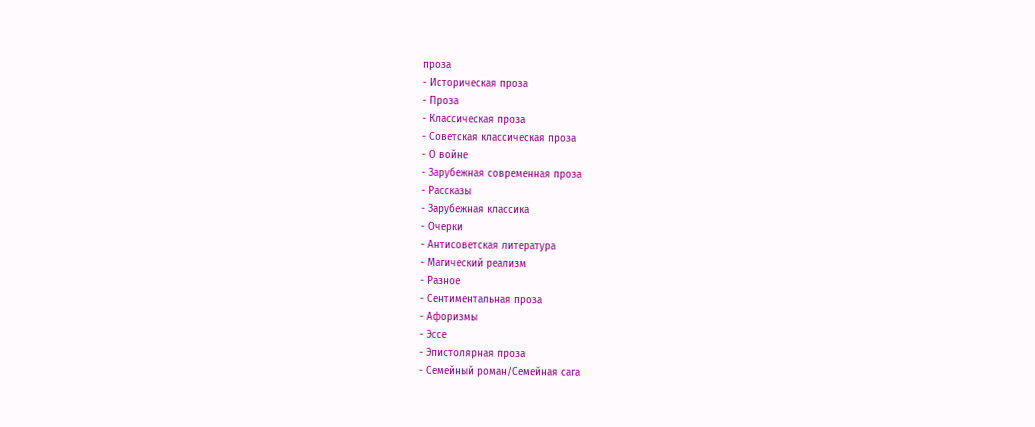проза
- Историческая проза
- Проза
- Классическая проза
- Советская классическая проза
- О войне
- Зарубежная современная проза
- Рассказы
- Зарубежная классика
- Очерки
- Антисоветская литература
- Магический реализм
- Разное
- Сентиментальная проза
- Афоризмы
- Эссе
- Эпистолярная проза
- Семейный роман/Семейная сага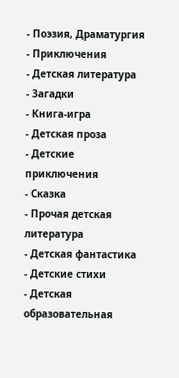- Поэзия, Драматургия
- Приключения
- Детская литература
- Загадки
- Книга-игра
- Детская проза
- Детские приключения
- Сказка
- Прочая детская литература
- Детская фантастика
- Детские стихи
- Детская образовательная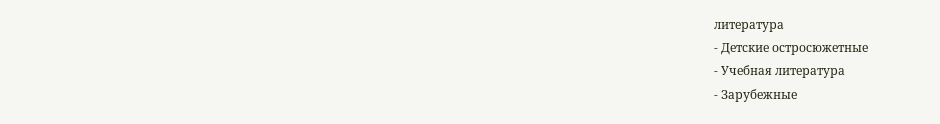литература
- Детские остросюжетные
- Учебная литература
- Зарубежные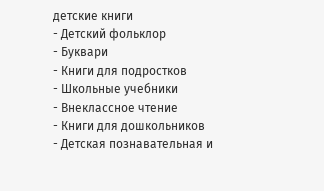детские книги
- Детский фольклор
- Буквари
- Книги для подростков
- Школьные учебники
- Внеклассное чтение
- Книги для дошкольников
- Детская познавательная и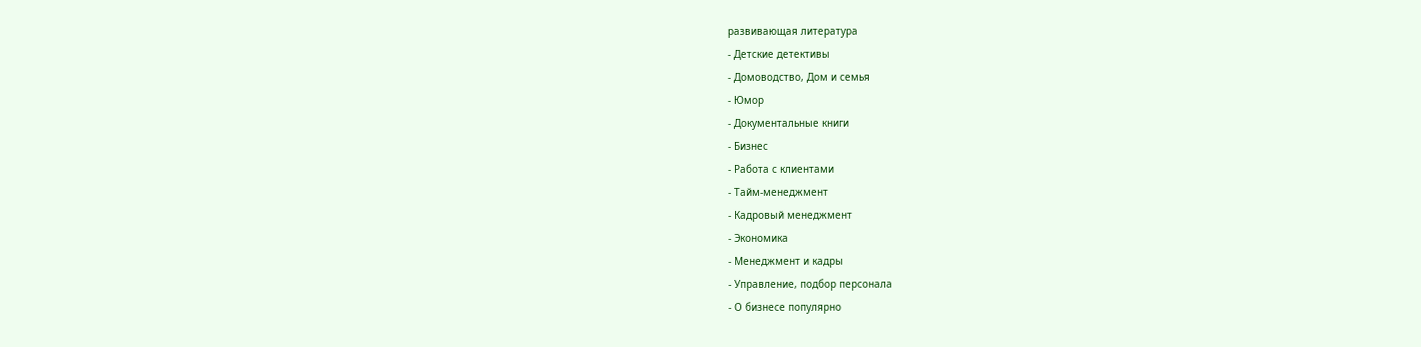развивающая литература
- Детские детективы
- Домоводство, Дом и семья
- Юмор
- Документальные книги
- Бизнес
- Работа с клиентами
- Тайм-менеджмент
- Кадровый менеджмент
- Экономика
- Менеджмент и кадры
- Управление, подбор персонала
- О бизнесе популярно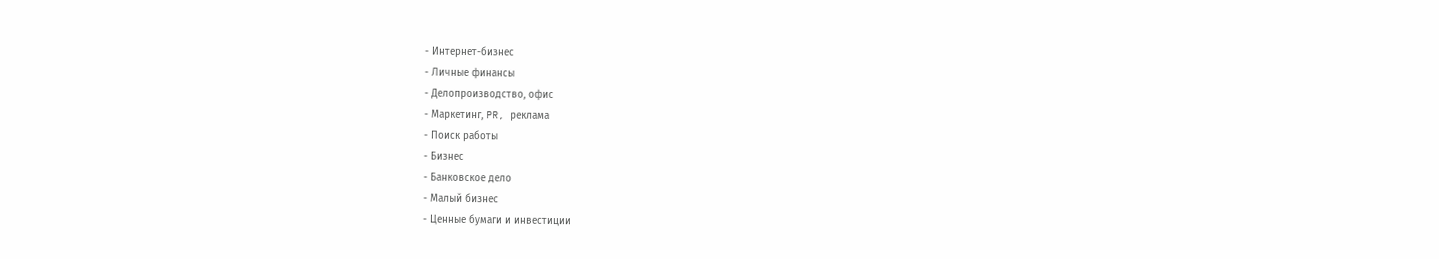- Интернет-бизнес
- Личные финансы
- Делопроизводство, офис
- Маркетинг, PR, реклама
- Поиск работы
- Бизнес
- Банковское дело
- Малый бизнес
- Ценные бумаги и инвестиции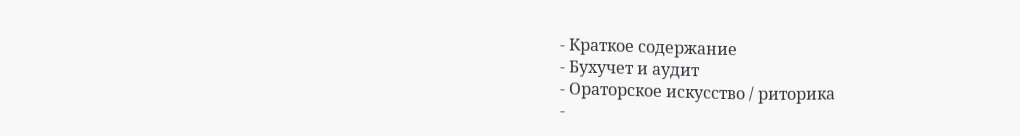- Краткое содержание
- Бухучет и аудит
- Ораторское искусство / риторика
-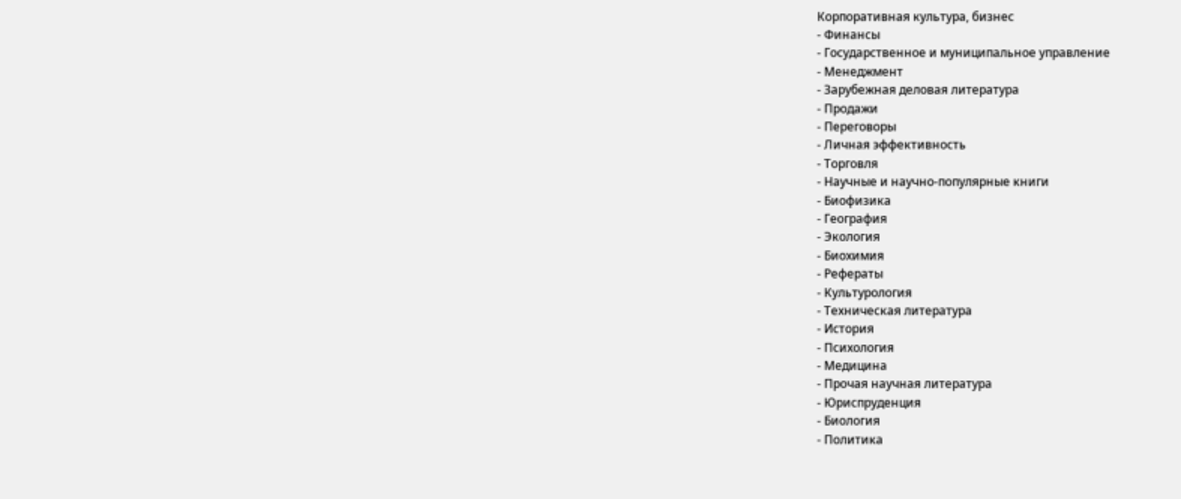Корпоративная культура, бизнес
- Финансы
- Государственное и муниципальное управление
- Менеджмент
- Зарубежная деловая литература
- Продажи
- Переговоры
- Личная эффективность
- Торговля
- Научные и научно-популярные книги
- Биофизика
- География
- Экология
- Биохимия
- Рефераты
- Культурология
- Техническая литература
- История
- Психология
- Медицина
- Прочая научная литература
- Юриспруденция
- Биология
- Политика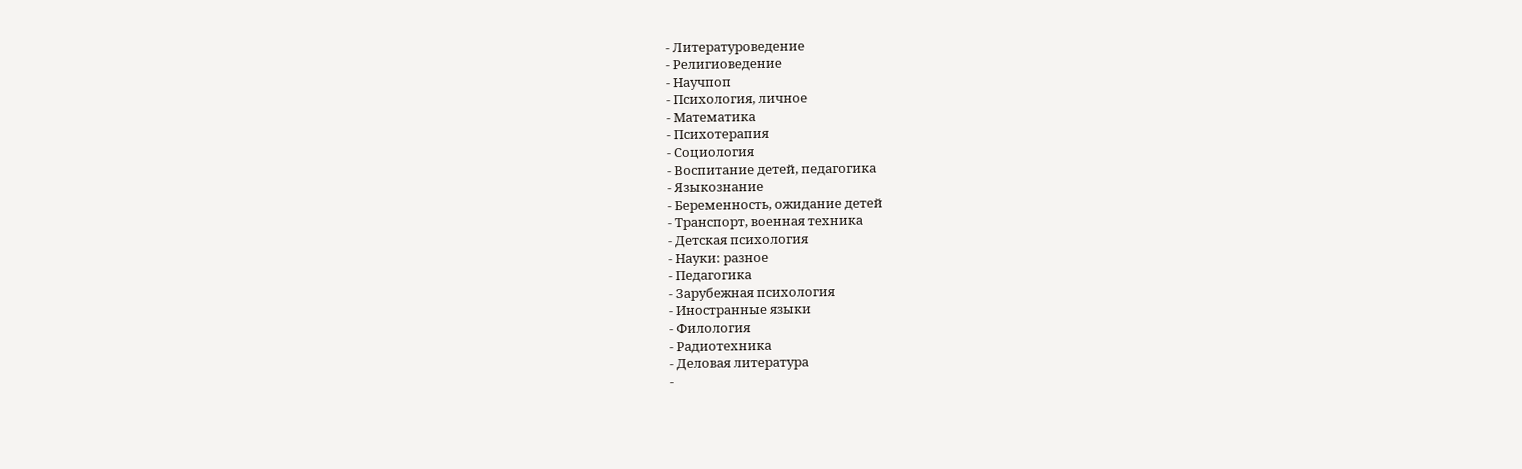- Литературоведение
- Религиоведение
- Научпоп
- Психология, личное
- Математика
- Психотерапия
- Социология
- Воспитание детей, педагогика
- Языкознание
- Беременность, ожидание детей
- Транспорт, военная техника
- Детская психология
- Науки: разное
- Педагогика
- Зарубежная психология
- Иностранные языки
- Филология
- Радиотехника
- Деловая литература
-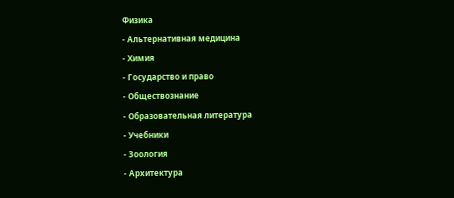Физика
- Альтернативная медицина
- Химия
- Государство и право
- Обществознание
- Образовательная литература
- Учебники
- Зоология
- Архитектура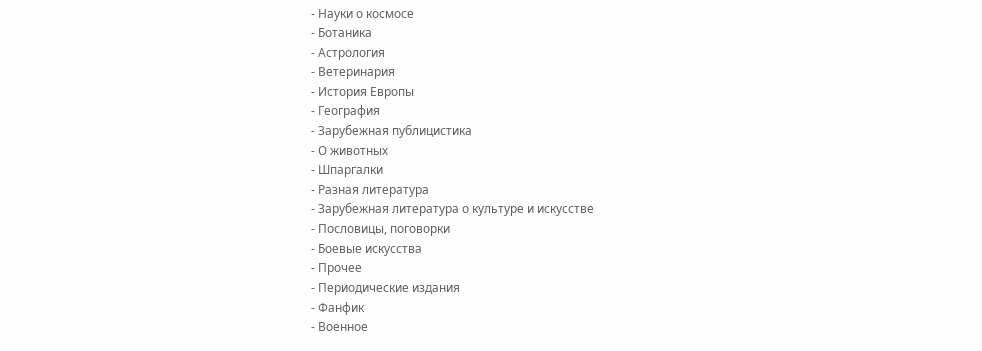- Науки о космосе
- Ботаника
- Астрология
- Ветеринария
- История Европы
- География
- Зарубежная публицистика
- О животных
- Шпаргалки
- Разная литература
- Зарубежная литература о культуре и искусстве
- Пословицы, поговорки
- Боевые искусства
- Прочее
- Периодические издания
- Фанфик
- Военное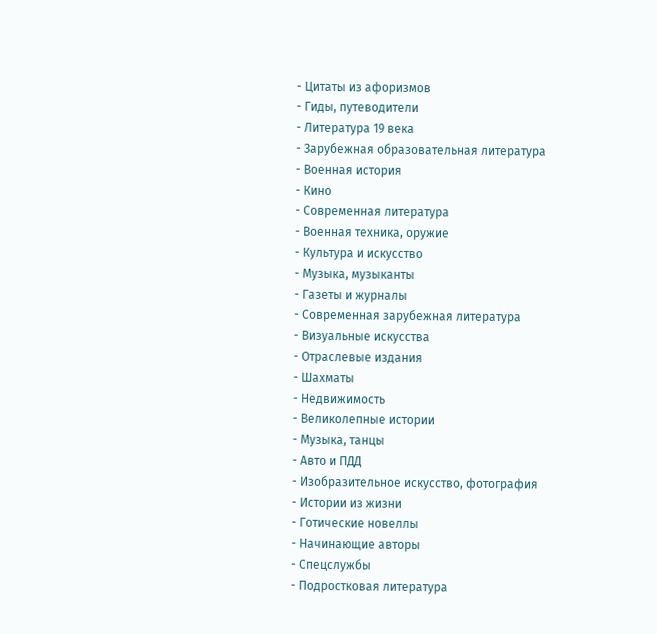- Цитаты из афоризмов
- Гиды, путеводители
- Литература 19 века
- Зарубежная образовательная литература
- Военная история
- Кино
- Современная литература
- Военная техника, оружие
- Культура и искусство
- Музыка, музыканты
- Газеты и журналы
- Современная зарубежная литература
- Визуальные искусства
- Отраслевые издания
- Шахматы
- Недвижимость
- Великолепные истории
- Музыка, танцы
- Авто и ПДД
- Изобразительное искусство, фотография
- Истории из жизни
- Готические новеллы
- Начинающие авторы
- Спецслужбы
- Подростковая литература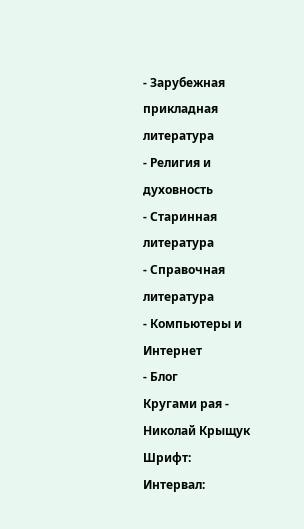- Зарубежная прикладная литература
- Религия и духовность
- Старинная литература
- Справочная литература
- Компьютеры и Интернет
- Блог
Кругами рая - Николай Крыщук
Шрифт:
Интервал: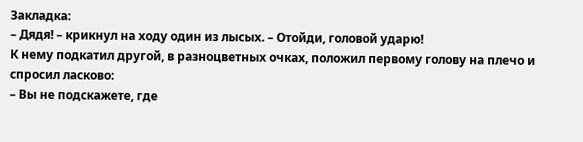Закладка:
– Дядя! – крикнул на ходу один из лысых. – Отойди, головой ударю!
К нему подкатил другой, в разноцветных очках, положил первому голову на плечо и спросил ласково:
– Вы не подскажете, где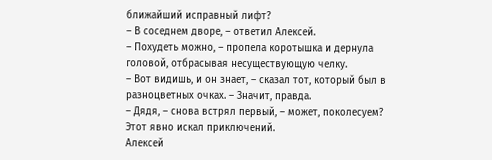ближайший исправный лифт?
– В соседнем дворе, – ответил Алексей.
– Похудеть можно, – пропела коротышка и дернула головой, отбрасывая несуществующую челку.
– Вот видишь, и он знает, – сказал тот, который был в разноцветных очках. – Значит, правда.
– Дядя, – снова встрял первый, – может, поколесуем?
Этот явно искал приключений.
Алексей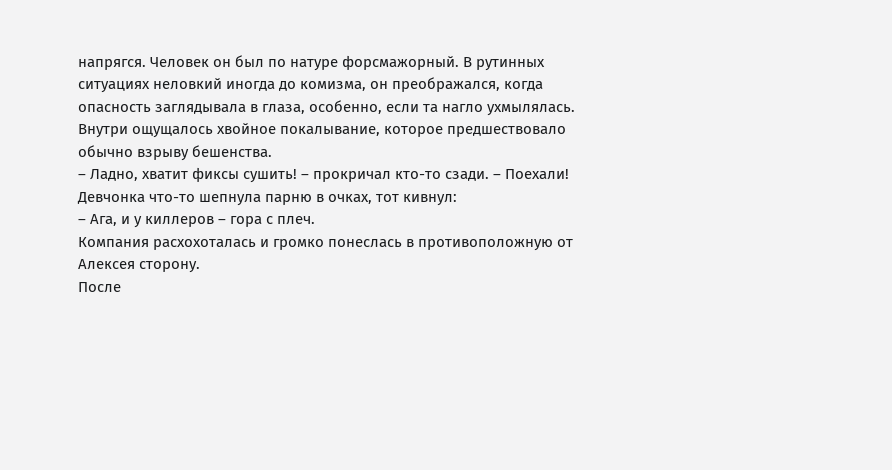напрягся. Человек он был по натуре форсмажорный. В рутинных ситуациях неловкий иногда до комизма, он преображался, когда опасность заглядывала в глаза, особенно, если та нагло ухмылялась. Внутри ощущалось хвойное покалывание, которое предшествовало обычно взрыву бешенства.
– Ладно, хватит фиксы сушить! – прокричал кто-то сзади. – Поехали!
Девчонка что-то шепнула парню в очках, тот кивнул:
– Ага, и у киллеров – гора с плеч.
Компания расхохоталась и громко понеслась в противоположную от Алексея сторону.
После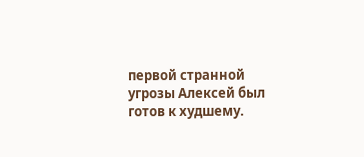первой странной угрозы Алексей был готов к худшему.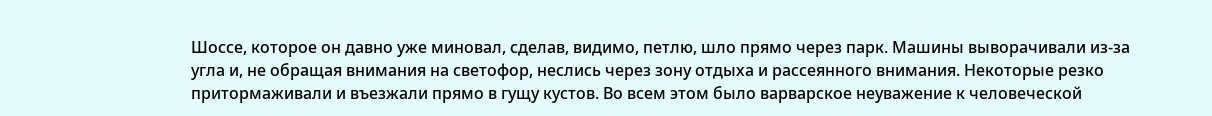Шоссе, которое он давно уже миновал, сделав, видимо, петлю, шло прямо через парк. Машины выворачивали из-за угла и, не обращая внимания на светофор, неслись через зону отдыха и рассеянного внимания. Некоторые резко притормаживали и въезжали прямо в гущу кустов. Во всем этом было варварское неуважение к человеческой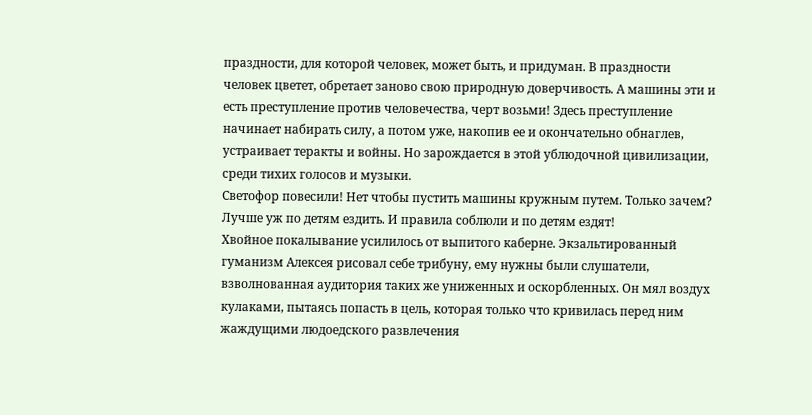праздности, для которой человек, может быть, и придуман. В праздности человек цветет, обретает заново свою природную доверчивость. А машины эти и есть преступление против человечества, черт возьми! Здесь преступление начинает набирать силу, а потом уже, накопив ее и окончательно обнаглев, устраивает теракты и войны. Но зарождается в этой ублюдочной цивилизации, среди тихих голосов и музыки.
Светофор повесили! Нет чтобы пустить машины кружным путем. Только зачем? Лучше уж по детям ездить. И правила соблюли и по детям ездят!
Хвойное покалывание усилилось от выпитого каберне. Экзальтированный гуманизм Алексея рисовал себе трибуну, ему нужны были слушатели, взволнованная аудитория таких же униженных и оскорбленных. Он мял воздух кулаками, пытаясь попасть в цель, которая только что кривилась перед ним жаждущими людоедского развлечения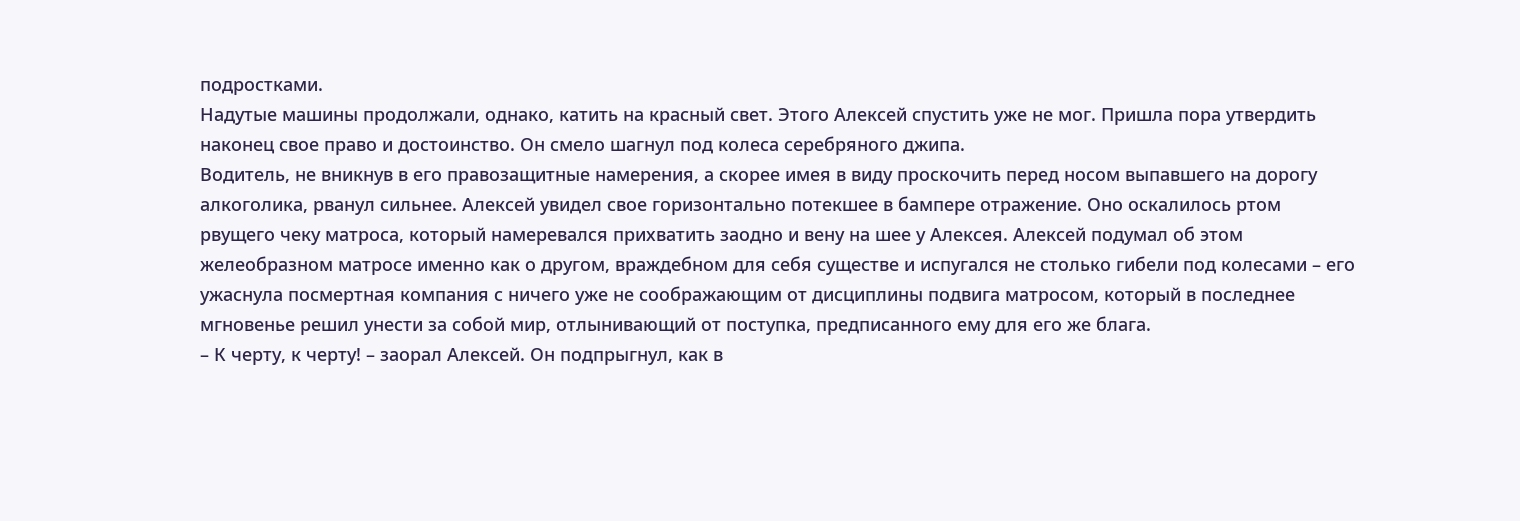подростками.
Надутые машины продолжали, однако, катить на красный свет. Этого Алексей спустить уже не мог. Пришла пора утвердить наконец свое право и достоинство. Он смело шагнул под колеса серебряного джипа.
Водитель, не вникнув в его правозащитные намерения, а скорее имея в виду проскочить перед носом выпавшего на дорогу алкоголика, рванул сильнее. Алексей увидел свое горизонтально потекшее в бампере отражение. Оно оскалилось ртом рвущего чеку матроса, который намеревался прихватить заодно и вену на шее у Алексея. Алексей подумал об этом желеобразном матросе именно как о другом, враждебном для себя существе и испугался не столько гибели под колесами – его ужаснула посмертная компания с ничего уже не соображающим от дисциплины подвига матросом, который в последнее мгновенье решил унести за собой мир, отлынивающий от поступка, предписанного ему для его же блага.
– К черту, к черту! – заорал Алексей. Он подпрыгнул, как в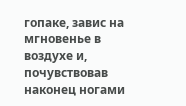гопаке, завис на мгновенье в воздухе и, почувствовав наконец ногами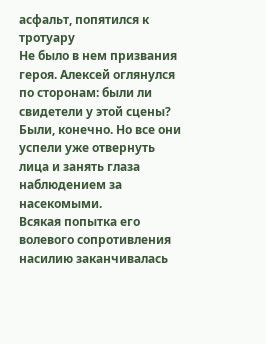асфальт, попятился к тротуару
Не было в нем призвания героя. Алексей оглянулся по сторонам: были ли свидетели у этой сцены? Были, конечно. Но все они успели уже отвернуть лица и занять глаза наблюдением за насекомыми.
Всякая попытка его волевого сопротивления насилию заканчивалась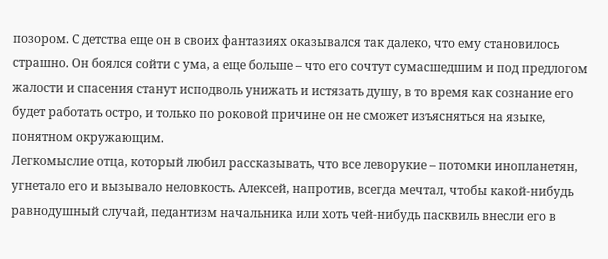позором. С детства еще он в своих фантазиях оказывался так далеко, что ему становилось страшно. Он боялся сойти с ума, а еще больше – что его сочтут сумасшедшим и под предлогом жалости и спасения станут исподволь унижать и истязать душу, в то время как сознание его будет работать остро, и только по роковой причине он не сможет изъясняться на языке, понятном окружающим.
Легкомыслие отца, который любил рассказывать, что все леворукие – потомки инопланетян, угнетало его и вызывало неловкость. Алексей, напротив, всегда мечтал, чтобы какой-нибудь равнодушный случай, педантизм начальника или хоть чей-нибудь пасквиль внесли его в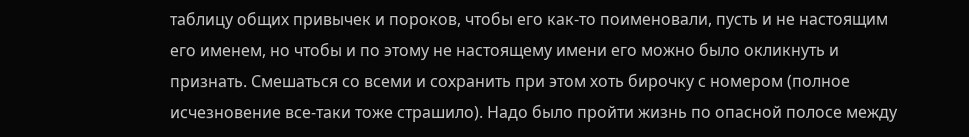таблицу общих привычек и пороков, чтобы его как-то поименовали, пусть и не настоящим его именем, но чтобы и по этому не настоящему имени его можно было окликнуть и признать. Смешаться со всеми и сохранить при этом хоть бирочку с номером (полное исчезновение все-таки тоже страшило). Надо было пройти жизнь по опасной полосе между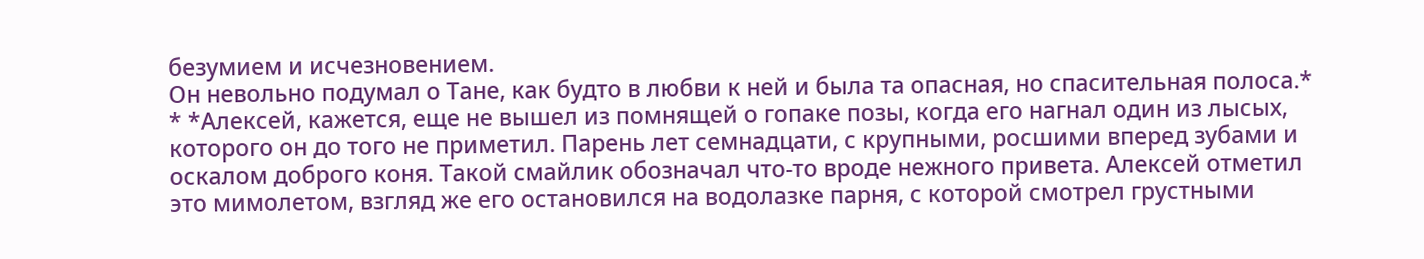безумием и исчезновением.
Он невольно подумал о Тане, как будто в любви к ней и была та опасная, но спасительная полоса.* * *Алексей, кажется, еще не вышел из помнящей о гопаке позы, когда его нагнал один из лысых, которого он до того не приметил. Парень лет семнадцати, с крупными, росшими вперед зубами и оскалом доброго коня. Такой смайлик обозначал что-то вроде нежного привета. Алексей отметил это мимолетом, взгляд же его остановился на водолазке парня, с которой смотрел грустными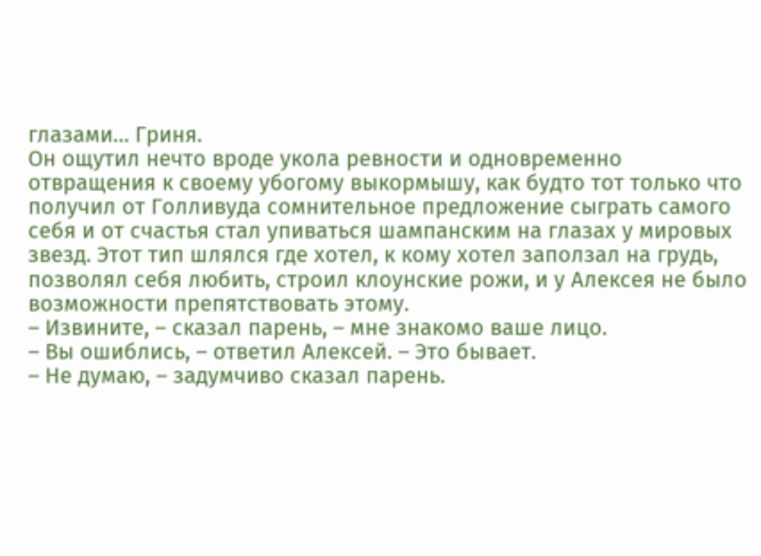глазами… Гриня.
Он ощутил нечто вроде укола ревности и одновременно отвращения к своему убогому выкормышу, как будто тот только что получил от Голливуда сомнительное предложение сыграть самого себя и от счастья стал упиваться шампанским на глазах у мировых звезд. Этот тип шлялся где хотел, к кому хотел заползал на грудь, позволял себя любить, строил клоунские рожи, и у Алексея не было возможности препятствовать этому.
– Извините, – сказал парень, – мне знакомо ваше лицо.
– Вы ошиблись, – ответил Алексей. – Это бывает.
– Не думаю, – задумчиво сказал парень.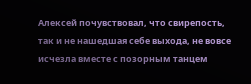Алексей почувствовал, что свирепость, так и не нашедшая себе выхода, не вовсе исчезла вместе с позорным танцем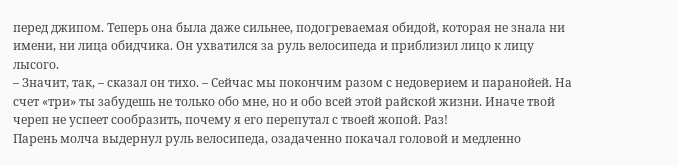перед джипом. Теперь она была даже сильнее, подогреваемая обидой, которая не знала ни имени, ни лица обидчика. Он ухватился за руль велосипеда и приблизил лицо к лицу лысого.
– Значит, так, – сказал он тихо. – Сейчас мы покончим разом с недоверием и паранойей. На счет «три» ты забудешь не только обо мне, но и обо всей этой райской жизни. Иначе твой череп не успеет сообразить, почему я его перепутал с твоей жопой. Раз!
Парень молча выдернул руль велосипеда, озадаченно покачал головой и медленно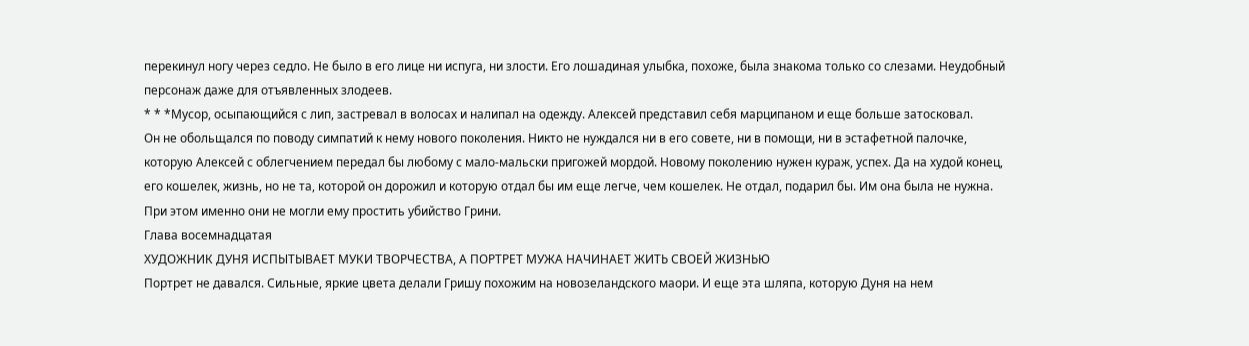перекинул ногу через седло. Не было в его лице ни испуга, ни злости. Его лошадиная улыбка, похоже, была знакома только со слезами. Неудобный персонаж даже для отъявленных злодеев.
* * *Мусор, осыпающийся с лип, застревал в волосах и налипал на одежду. Алексей представил себя марципаном и еще больше затосковал.
Он не обольщался по поводу симпатий к нему нового поколения. Никто не нуждался ни в его совете, ни в помощи, ни в эстафетной палочке, которую Алексей с облегчением передал бы любому с мало-мальски пригожей мордой. Новому поколению нужен кураж, успех. Да на худой конец, его кошелек, жизнь, но не та, которой он дорожил и которую отдал бы им еще легче, чем кошелек. Не отдал, подарил бы. Им она была не нужна.
При этом именно они не могли ему простить убийство Грини.
Глава восемнадцатая
ХУДОЖНИК ДУНЯ ИСПЫТЫВАЕТ МУКИ ТВОРЧЕСТВА, А ПОРТРЕТ МУЖА НАЧИНАЕТ ЖИТЬ СВОЕЙ ЖИЗНЬЮ
Портрет не давался. Сильные, яркие цвета делали Гришу похожим на новозеландского маори. И еще эта шляпа, которую Дуня на нем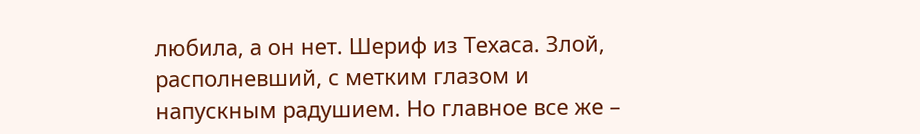любила, а он нет. Шериф из Техаса. Злой, располневший, с метким глазом и напускным радушием. Но главное все же –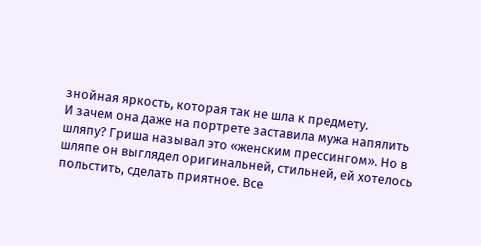знойная яркость, которая так не шла к предмету.
И зачем она даже на портрете заставила мужа напялить шляпу? Гриша называл это «женским прессингом». Но в шляпе он выглядел оригинальней, стильней, ей хотелось польстить, сделать приятное. Все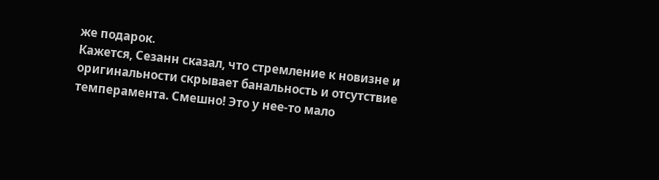же подарок.
Кажется, Сезанн сказал, что стремление к новизне и оригинальности скрывает банальность и отсутствие темперамента. Смешно! Это у нее-то мало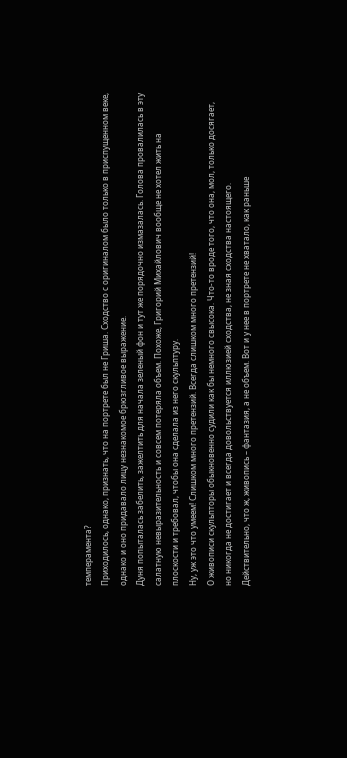темперамента?
Приходилось, однако, признать, что на портрете был не Гриша. Сходство с оригиналом было только в приспущенном веке, однако и оно придавало лицу незнакомое брюзгливое выражение.
Дуня попыталась забелить, зажелтить для начала зеленый фон и тут же порядочно измазалась. Голова провалилась в эту салатную невыразительность и совсем потеряла объем. Похоже, Григорий Михайлович вообще не хотел жить на плоскости и требовал, чтобы она сделала из него скульптуру.
Ну, уж это что умеем! Слишком много претензий. Всегда слишком много претензий!
О живописи скульпторы обыкновенно судили как бы немного свысока. Что-то вроде того, что она, мол, только досягает, но никогда не достигает и всегда довольствуется иллюзией сходства, не зная сходства настоящего.
Действительно, что ж, живопись – фантазия, а не объем. Вот и у нее в портрете не хватало, как раньше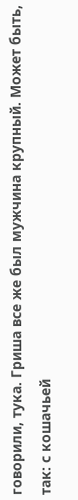говорили, тука. Гриша все же был мужчина крупный. Может быть, так: с кошачьей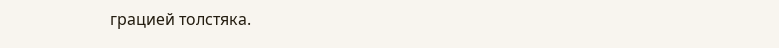грацией толстяка.